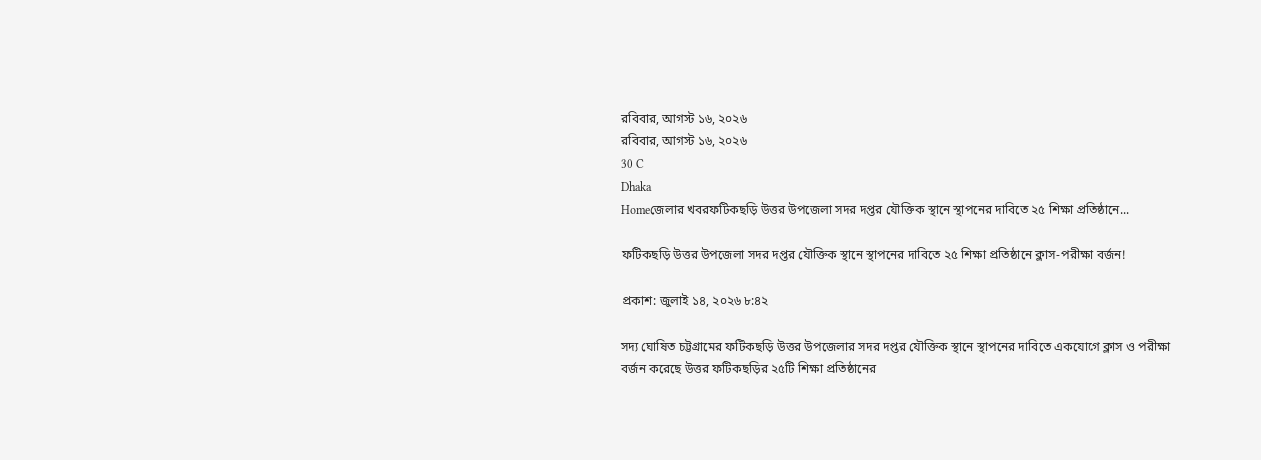রবিবার, আগস্ট ১৬, ২০২৬
রবিবার, আগস্ট ১৬, ২০২৬
30 C
Dhaka
Homeজেলার খবরফটিকছড়ি উত্তর উপজেলা সদর দপ্তর যৌক্তিক স্থানে স্থাপনের দাবিতে ২৫ শিক্ষা প্রতিষ্ঠানে...

ফটিকছড়ি উত্তর উপজেলা সদর দপ্তর যৌক্তিক স্থানে স্থাপনের দাবিতে ২৫ শিক্ষা প্রতিষ্ঠানে ক্লাস-পরীক্ষা বর্জন!

প্রকাশ: জুলাই ১৪, ২০২৬ ৮:৪২

সদ্য ঘোষিত চট্টগ্রামের ফটিকছড়ি উত্তর উপজেলার সদর দপ্তর যৌক্তিক স্থানে স্থাপনের দাবিতে একযোগে ক্লাস ও পরীক্ষা বর্জন করেছে উত্তর ফটিকছড়ির ২৫টি শিক্ষা প্রতিষ্ঠানের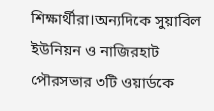শিক্ষার্থীরা।অন্যদিকে সুয়াবিল ইউনিয়ন ও নাজিরহাট পৌরসভার ৩টি ওয়ার্ডকে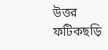উত্তর ফটিকছড়ি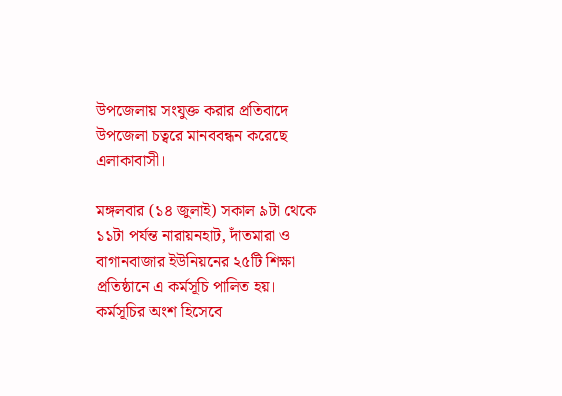উপজেলায় সংযুক্ত করার প্রতিবাদে উপজেলা চত্বরে মানববন্ধন করেছে এলাকাবাসী।

মঙ্গলবার (১৪ জুলাই) সকাল ৯টা থেকে ১১টা পর্যন্ত নারায়নহাট, দাঁতমারা ও বাগানবাজার ইউনিয়নের ২৫টি শিক্ষা প্রতিষ্ঠানে এ কর্মসূচি পালিত হয়। কর্মসূচির অংশ হিসেবে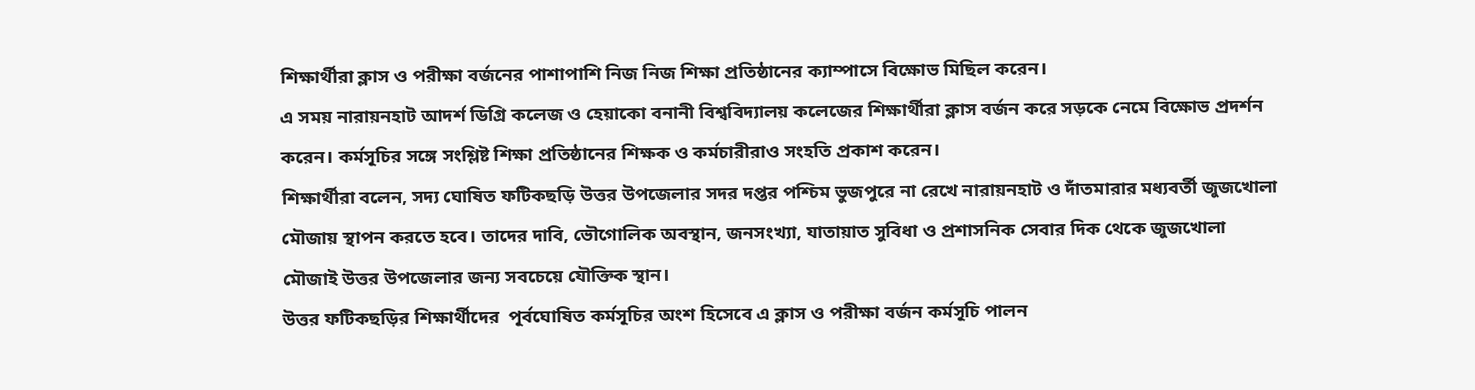শিক্ষার্থীরা ক্লাস ও পরীক্ষা বর্জনের পাশাপাশি নিজ নিজ শিক্ষা প্রতিষ্ঠানের ক্যাম্পাসে বিক্ষোভ মিছিল করেন।
এ সময় নারায়নহাট আদর্শ ডিগ্রি কলেজ ও হেয়াকো বনানী বিশ্ববিদ্যালয় কলেজের শিক্ষার্থীরা ক্লাস বর্জন করে সড়কে নেমে বিক্ষোভ প্রদর্শন করেন। কর্মসূচির সঙ্গে সংশ্লিষ্ট শিক্ষা প্রতিষ্ঠানের শিক্ষক ও কর্মচারীরাও সংহতি প্রকাশ করেন।
শিক্ষার্থীরা বলেন, সদ্য ঘোষিত ফটিকছড়ি উত্তর উপজেলার সদর দপ্তর পশ্চিম ভুজপুরে না রেখে নারায়নহাট ও দাঁতমারার মধ্যবর্তী জুজখোলা মৌজায় স্থাপন করতে হবে। তাদের দাবি, ভৌগোলিক অবস্থান, জনসংখ্যা, যাতায়াত সুবিধা ও প্রশাসনিক সেবার দিক থেকে জুজখোলা মৌজাই উত্তর উপজেলার জন্য সবচেয়ে যৌক্তিক স্থান।
উত্তর ফটিকছড়ির শিক্ষার্থীদের  পূর্বঘোষিত কর্মসূচির অংশ হিসেবে এ ক্লাস ও পরীক্ষা বর্জন কর্মসূচি পালন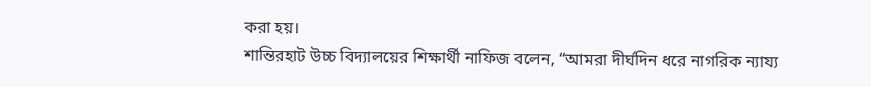করা হয়।
শান্তিরহাট উচ্চ বিদ্যালয়ের শিক্ষার্থী নাফিজ বলেন, “আমরা দীর্ঘদিন ধরে নাগরিক ন্যায্য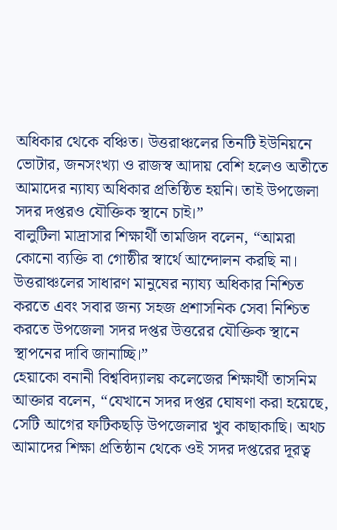অধিকার থেকে বঞ্চিত। উত্তরাঞ্চলের তিনটি ইউনিয়নে ভোটার, জনসংখ্যা ও রাজস্ব আদায় বেশি হলেও অতীতে আমাদের ন্যায্য অধিকার প্রতিষ্ঠিত হয়নি। তাই উপজেলা সদর দপ্তরও যৌক্তিক স্থানে চাই।”
বালুটিলা মাদ্রাসার শিক্ষার্থী তামজিদ বলেন, “আমরা কোনো ব্যক্তি বা গোষ্ঠীর স্বার্থে আন্দোলন করছি না। উত্তরাঞ্চলের সাধারণ মানুষের ন্যায্য অধিকার নিশ্চিত করতে এবং সবার জন্য সহজ প্রশাসনিক সেবা নিশ্চিত করতে উপজেলা সদর দপ্তর উত্তরের যৌক্তিক স্থানে স্থাপনের দাবি জানাচ্ছি।”
হেয়াকো বনানী বিশ্ববিদ্যালয় কলেজের শিক্ষার্থী তাসনিম আক্তার বলেন, “যেখানে সদর দপ্তর ঘোষণা করা হয়েছে, সেটি আগের ফটিকছড়ি উপজেলার খুব কাছাকাছি। অথচ আমাদের শিক্ষা প্রতিষ্ঠান থেকে ওই সদর দপ্তরের দূরত্ব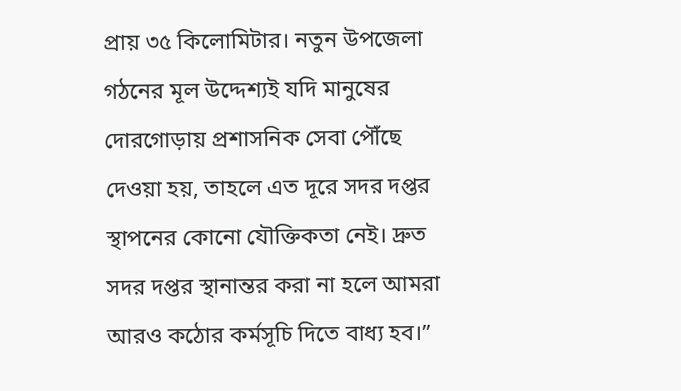প্রায় ৩৫ কিলোমিটার। নতুন উপজেলা গঠনের মূল উদ্দেশ্যই যদি মানুষের দোরগোড়ায় প্রশাসনিক সেবা পৌঁছে দেওয়া হয়, তাহলে এত দূরে সদর দপ্তর স্থাপনের কোনো যৌক্তিকতা নেই। দ্রুত সদর দপ্তর স্থানান্তর করা না হলে আমরা আরও কঠোর কর্মসূচি দিতে বাধ্য হব।”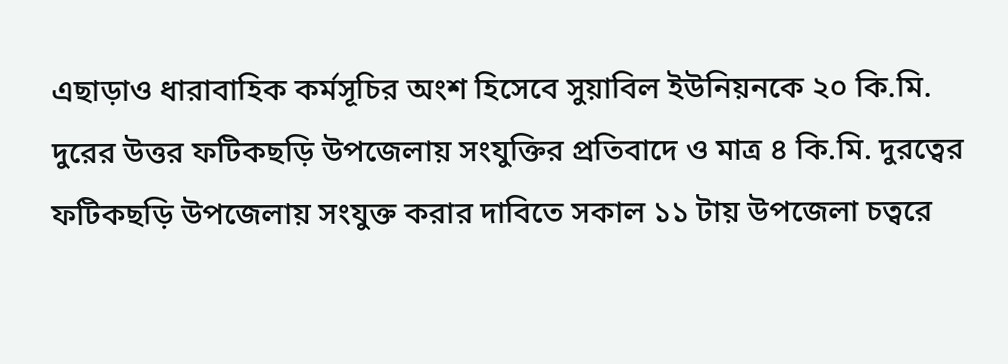এছাড়াও ধারাবাহিক কর্মসূচির অংশ হিসেবে সুয়াবিল ইউনিয়নকে ২০ কি.মি. দুরের উত্তর ফটিকছড়ি উপজেলায় সংযুক্তির প্রতিবাদে ও মাত্র ৪ কি.মি. দুরত্বের ফটিকছড়ি উপজেলায় সংযুক্ত করার দাবিতে সকাল ১১ টায় উপজেলা চত্বরে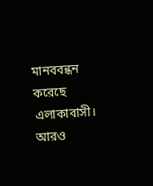মানববন্ধন করেছে এলাকাবাসী।
আরও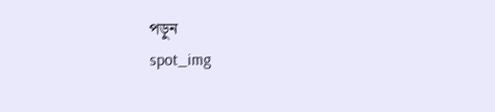পড়ুন
spot_img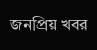জনপ্রিয় খবর